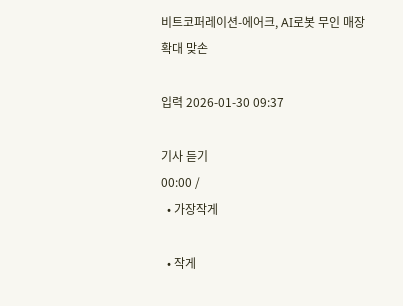비트코퍼레이션-에어크, AI로봇 무인 매장 확대 맞손

입력 2026-01-30 09:37

기사 듣기
00:00 /
  • 가장작게

  • 작게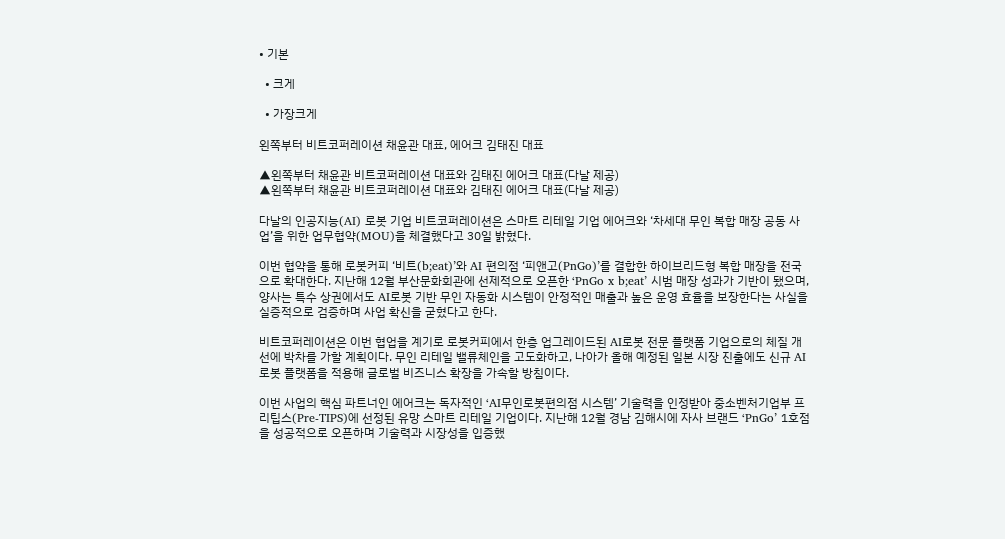• 기본

  • 크게

  • 가장크게

왼쪽부터 비트코퍼레이션 채윤관 대표, 에어크 김태진 대표

▲왼쪽부터 채윤관 비트코퍼레이션 대표와 김태진 에어크 대표(다날 제공)
▲왼쪽부터 채윤관 비트코퍼레이션 대표와 김태진 에어크 대표(다날 제공)

다날의 인공지능(AI) 로봇 기업 비트코퍼레이션은 스마트 리테일 기업 에어크와 ‘차세대 무인 복합 매장 공동 사업’을 위한 업무협약(MOU)을 체결했다고 30일 밝혔다.

이번 협약을 통해 로봇커피 ‘비트(b;eat)’와 AI 편의점 ‘피앤고(PnGo)’를 결합한 하이브리드형 복합 매장을 전국으로 확대한다. 지난해 12월 부산문화회관에 선제적으로 오픈한 ‘PnGo x b;eat’ 시범 매장 성과가 기반이 됐으며, 양사는 특수 상권에서도 AI로봇 기반 무인 자동화 시스템이 안정적인 매출과 높은 운영 효율을 보장한다는 사실을 실증적으로 검증하며 사업 확신을 굳혔다고 한다.

비트코퍼레이션은 이번 협업을 계기로 로봇커피에서 한층 업그레이드된 AI로봇 전문 플랫폼 기업으로의 체질 개선에 박차를 가할 계획이다. 무인 리테일 밸류체인을 고도화하고, 나아가 올해 예정된 일본 시장 진출에도 신규 AI로봇 플랫폼을 적용해 글로벌 비즈니스 확장을 가속할 방침이다.

이번 사업의 핵심 파트너인 에어크는 독자적인 ‘AI무인로봇편의점 시스템’ 기술력을 인정받아 중소벤처기업부 프리팁스(Pre-TIPS)에 선정된 유망 스마트 리테일 기업이다. 지난해 12월 경남 김해시에 자사 브랜드 ‘PnGo’ 1호점을 성공적으로 오픈하며 기술력과 시장성을 입증했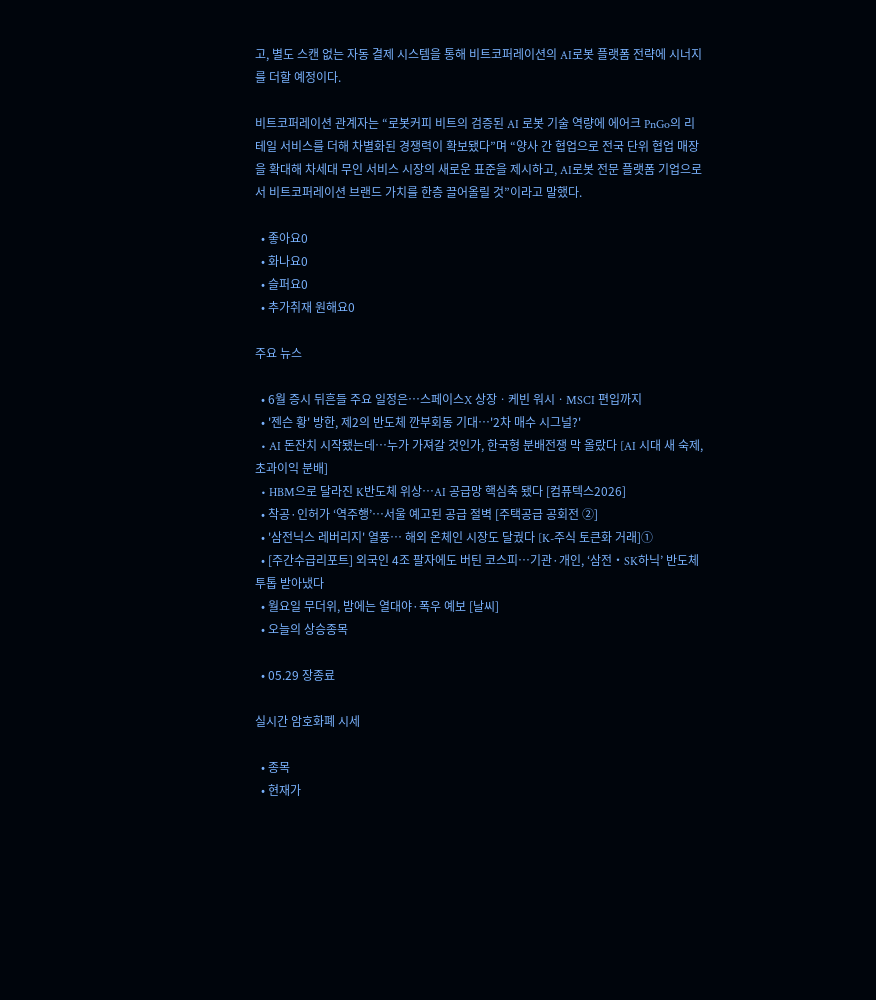고, 별도 스캔 없는 자동 결제 시스템을 통해 비트코퍼레이션의 AI로봇 플랫폼 전략에 시너지를 더할 예정이다.

비트코퍼레이션 관계자는 “로봇커피 비트의 검증된 AI 로봇 기술 역량에 에어크 PnGo의 리테일 서비스를 더해 차별화된 경쟁력이 확보됐다”며 “양사 간 협업으로 전국 단위 협업 매장을 확대해 차세대 무인 서비스 시장의 새로운 표준을 제시하고, AI로봇 전문 플랫폼 기업으로서 비트코퍼레이션 브랜드 가치를 한층 끌어올릴 것”이라고 말했다.

  • 좋아요0
  • 화나요0
  • 슬퍼요0
  • 추가취재 원해요0

주요 뉴스

  • 6월 증시 뒤흔들 주요 일정은⋯스페이스X 상장ㆍ케빈 워시ㆍMSCI 편입까지
  • '젠슨 황' 방한, 제2의 반도체 깐부회동 기대…'2차 매수 시그널?'
  • AI 돈잔치 시작됐는데…누가 가져갈 것인가, 한국형 분배전쟁 막 올랐다 [AI 시대 새 숙제, 초과이익 분배]
  • HBM으로 달라진 K반도체 위상…AI 공급망 핵심축 됐다 [컴퓨텍스2026]
  • 착공·인허가 ‘역주행’…서울 예고된 공급 절벽 [주택공급 공회전 ②]
  • '삼전닉스 레버리지' 열풍… 해외 온체인 시장도 달궜다 [K-주식 토큰화 거래]①
  • [주간수급리포트] 외국인 4조 팔자에도 버틴 코스피…기관·개인, ‘삼전‧SK하닉’ 반도체 투톱 받아냈다
  • 월요일 무더위, 밤에는 열대야·폭우 예보 [날씨]
  • 오늘의 상승종목

  • 05.29 장종료

실시간 암호화폐 시세

  • 종목
  • 현재가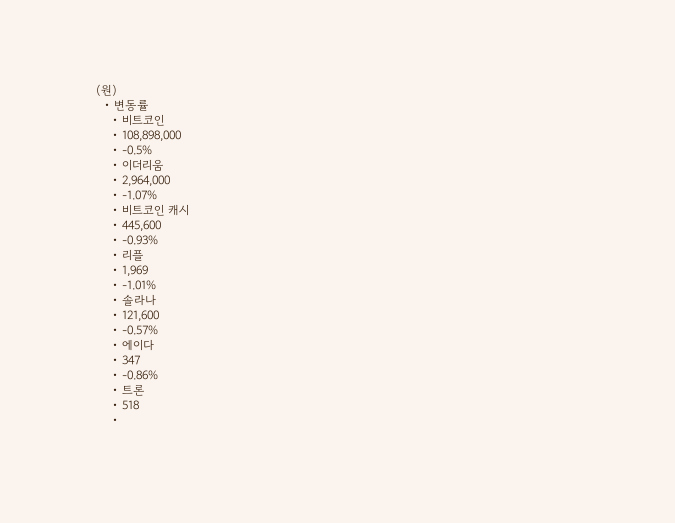(원)
  • 변동률
    • 비트코인
    • 108,898,000
    • -0.5%
    • 이더리움
    • 2,964,000
    • -1.07%
    • 비트코인 캐시
    • 445,600
    • -0.93%
    • 리플
    • 1,969
    • -1.01%
    • 솔라나
    • 121,600
    • -0.57%
    • 에이다
    • 347
    • -0.86%
    • 트론
    • 518
    •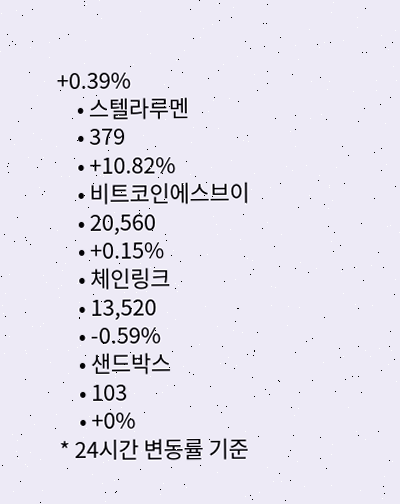+0.39%
    • 스텔라루멘
    • 379
    • +10.82%
    • 비트코인에스브이
    • 20,560
    • +0.15%
    • 체인링크
    • 13,520
    • -0.59%
    • 샌드박스
    • 103
    • +0%
* 24시간 변동률 기준